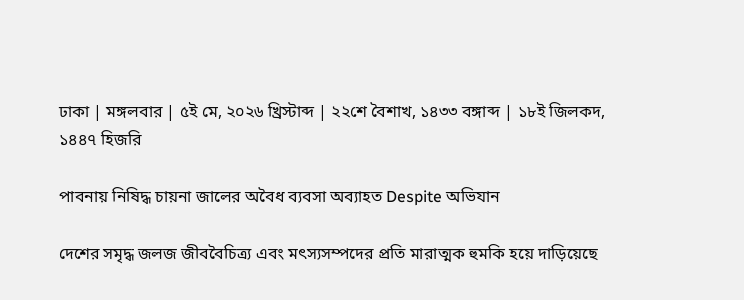ঢাকা | মঙ্গলবার | ৫ই মে, ২০২৬ খ্রিস্টাব্দ | ২২শে বৈশাখ, ১৪৩৩ বঙ্গাব্দ | ১৮ই জিলকদ, ১৪৪৭ হিজরি

পাবনায় নিষিদ্ধ চায়না জালের অবৈধ ব্যবসা অব্যাহত Despite অভিযান

দেশের সমৃদ্ধ জলজ জীববৈচিত্র্য এবং মৎস্যসম্পদের প্রতি মারাত্মক হুমকি হয়ে দাড়িয়েছে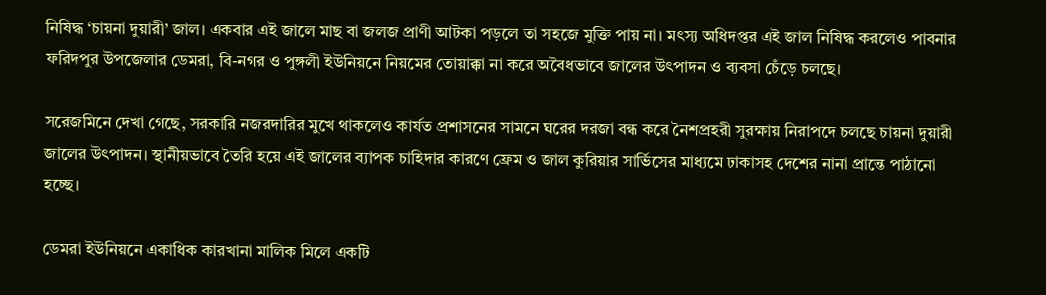নিষিদ্ধ ‘চায়না দুয়ারী’ জাল। একবার এই জালে মাছ বা জলজ প্রাণী আটকা পড়লে তা সহজে মুক্তি পায় না। মৎস্য অধিদপ্তর এই জাল নিষিদ্ধ করলেও পাবনার ফরিদপুর উপজেলার ডেমরা, বি-নগর ও পুঙ্গলী ইউনিয়নে নিয়মের তোয়াক্কা না করে অবৈধভাবে জালের উৎপাদন ও ব্যবসা চেঁড়ে চলছে।

সরেজমিনে দেখা গেছে, সরকারি নজরদারির মুখে থাকলেও কার্যত প্রশাসনের সামনে ঘরের দরজা বন্ধ করে নৈশপ্রহরী সুরক্ষায় নিরাপদে চলছে চায়না দুয়ারী জালের উৎপাদন। স্থানীয়ভাবে তৈরি হয়ে এই জালের ব্যাপক চাহিদার কারণে ফ্রেম ও জাল কুরিয়ার সার্ভিসের মাধ্যমে ঢাকাসহ দেশের নানা প্রান্তে পাঠানো হচ্ছে।

ডেমরা ইউনিয়নে একাধিক কারখানা মালিক মিলে একটি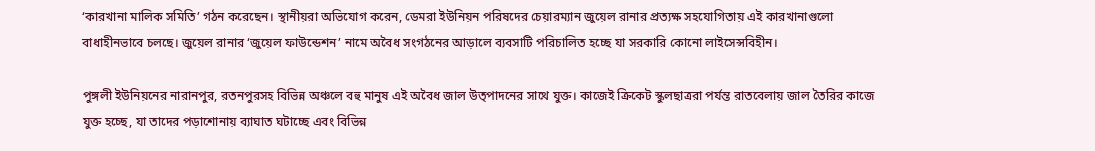‘কারখানা মালিক সমিতি’ গঠন করেছেন। স্থানীয়রা অভিযোগ করেন, ডেমরা ইউনিয়ন পরিষদের চেয়ারম্যান জুয়েল রানার প্রত্যক্ষ সহযোগিতায় এই কারখানাগুলো বাধাহীনভাবে চলছে। জুয়েল রানার ‘জুয়েল ফাউন্ডেশন’ নামে অবৈধ সংগঠনের আড়ালে ব্যবসাটি পরিচালিত হচ্ছে যা সরকারি কোনো লাইসেন্সবিহীন।

পুঙ্গলী ইউনিয়নের নারানপুর, রতনপুরসহ বিভিন্ন অঞ্চলে বহু মানুষ এই অবৈধ জাল উত্পাদনের সাথে যুক্ত। কাজেই ক্রিকেট স্কুলছাত্ররা পর্যন্ত রাতবেলায় জাল তৈরির কাজে যুক্ত হচ্ছে, যা তাদের পড়াশোনায় ব্যাঘাত ঘটাচ্ছে এবং বিভিন্ন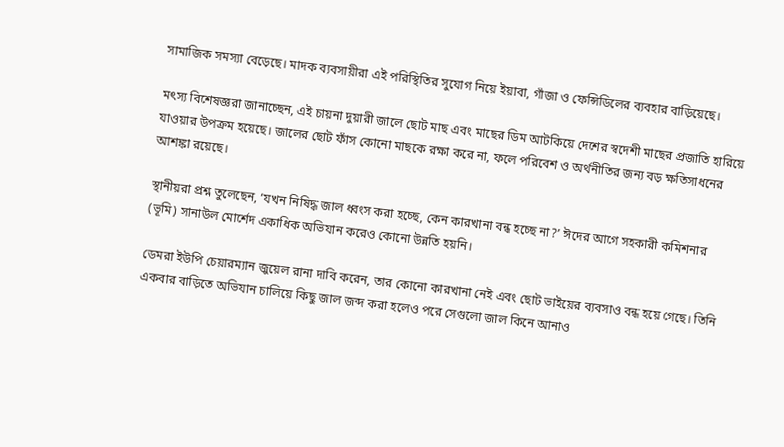সামাজিক সমস্যা বেড়েছে। মাদক ব্যবসায়ীরা এই পরিস্থিতির সুযোগ নিয়ে ইয়াবা, গাঁজা ও ফেন্সিডিলের ব্যবহার বাড়িয়েছে।

মৎস্য বিশেষজ্ঞরা জানাচ্ছেন, এই চায়না দুয়ারী জালে ছোট মাছ এবং মাছের ডিম আটকিয়ে দেশের স্বদেশী মাছের প্রজাতি হারিয়ে যাওয়ার উপক্রম হয়েছে। জালের ছোট ফাঁস কোনো মাছকে রক্ষা করে না, ফলে পরিবেশ ও অর্থনীতির জন্য বড় ক্ষতিসাধনের আশঙ্কা রয়েছে।

স্থানীয়রা প্রশ্ন তুলেছেন, ‘যখন নিষিদ্ধ জাল ধ্বংস করা হচ্ছে, কেন কারখানা বন্ধ হচ্ছে না?’ ঈদের আগে সহকারী কমিশনার (ভূমি) সানাউল মোর্শেদ একাধিক অভিযান করেও কোনো উন্নতি হয়নি।

ডেমরা ইউপি চেয়ারম্যান জুয়েল রানা দাবি করেন, তার কোনো কারখানা নেই এবং ছোট ভাইয়ের ব্যবসাও বন্ধ হয়ে গেছে। তিনি একবার বাড়িতে অভিযান চালিয়ে কিছু জাল জব্দ করা হলেও পরে সেগুলো জাল কিনে আনাও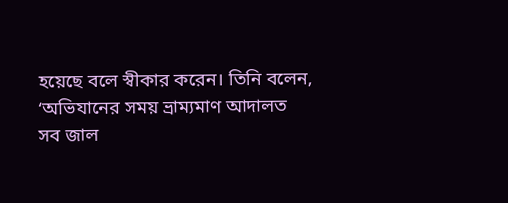হয়েছে বলে স্বীকার করেন। তিনি বলেন, ‘অভিযানের সময় ভ্রাম্যমাণ আদালত সব জাল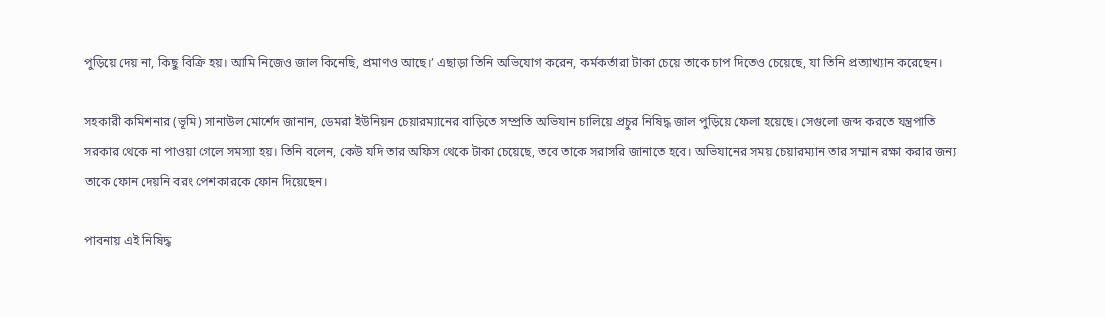পুড়িয়ে দেয় না, কিছু বিক্রি হয়। আমি নিজেও জাল কিনেছি, প্রমাণও আছে।’ এছাড়া তিনি অভিযোগ করেন, কর্মকর্তারা টাকা চেয়ে তাকে চাপ দিতেও চেয়েছে, যা তিনি প্রত্যাখ্যান করেছেন।

সহকারী কমিশনার (ভূমি) সানাউল মোর্শেদ জানান, ডেমরা ইউনিয়ন চেয়ারম্যানের বাড়িতে সম্প্রতি অভিযান চালিয়ে প্রচুর নিষিদ্ধ জাল পুড়িয়ে ফেলা হয়েছে। সেগুলো জব্দ করতে যন্ত্রপাতি সরকার থেকে না পাওয়া গেলে সমস্যা হয়। তিনি বলেন, কেউ যদি তার অফিস থেকে টাকা চেয়েছে, তবে তাকে সরাসরি জানাতে হবে। অভিযানের সময় চেয়ারম্যান তার সম্মান রক্ষা করার জন্য তাকে ফোন দেয়নি বরং পেশকারকে ফোন দিয়েছেন।

পাবনায় এই নিষিদ্ধ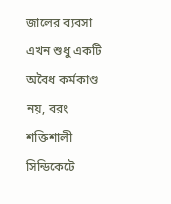জালের ব্যবসা এখন শুধু একটি অবৈধ কর্মকাণ্ড নয়, বরং শক্তিশালী সিন্ডিকেটে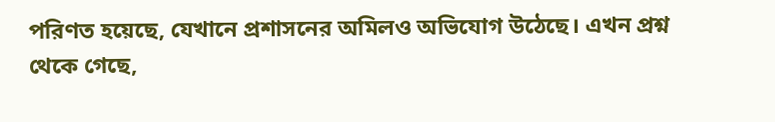পরিণত হয়েছে, যেখানে প্রশাসনের অমিলও অভিযোগ উঠেছে। এখন প্রশ্ন থেকে গেছে,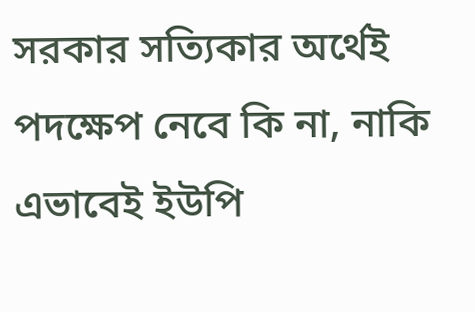সরকার সত্যিকার অর্থেই পদক্ষেপ নেবে কি না, নাকি এভাবেই ইউপি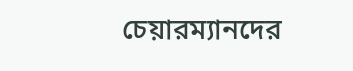চেয়ারম্যানদের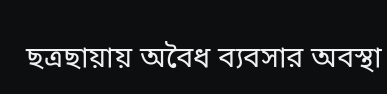ছত্রছায়ায় অবৈধ ব্যবসার অবস্থা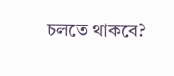চলতে থাকবে?